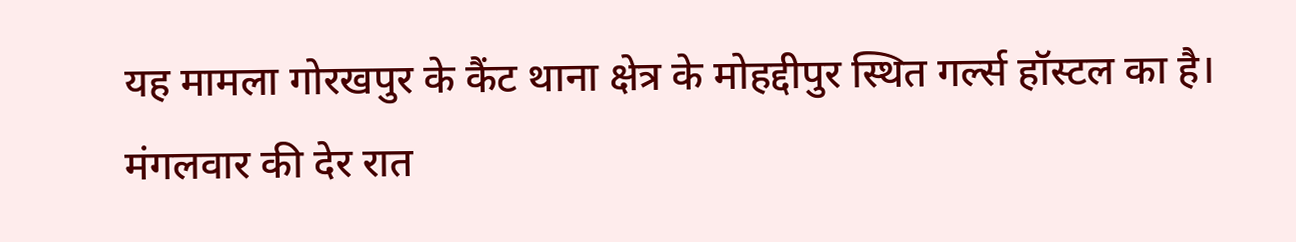यह मामला गोरखपुर के कैंट थाना क्षेत्र के मोहद्दीपुर स्थित गर्ल्स हॉस्टल का है। मंगलवार की देर रात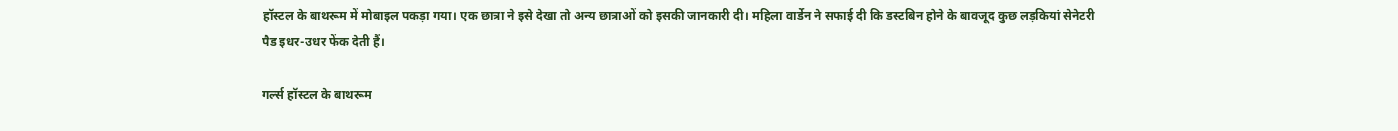हॉस्टल के बाथरूम में मोबाइल पकड़ा गया। एक छात्रा ने इसे देखा तो अन्य छात्राओं को इसकी जानकारी दी। महिला वार्डेन ने सफाई दी कि डस्टबिन होने के बावजूद कुछ लड़कियां सेनेटरी पैड इधर-उधर फेंक देती हैं।

गर्ल्स हॉस्टल के बाथरूम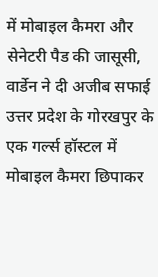में मोबाइल कैमरा और सेनेटरी पैड की जासूसी, वार्डेन ने दी अजीब सफाई
उत्तर प्रदेश के गोरखपुर के एक गर्ल्स हॉस्टल में मोबाइल कैमरा छिपाकर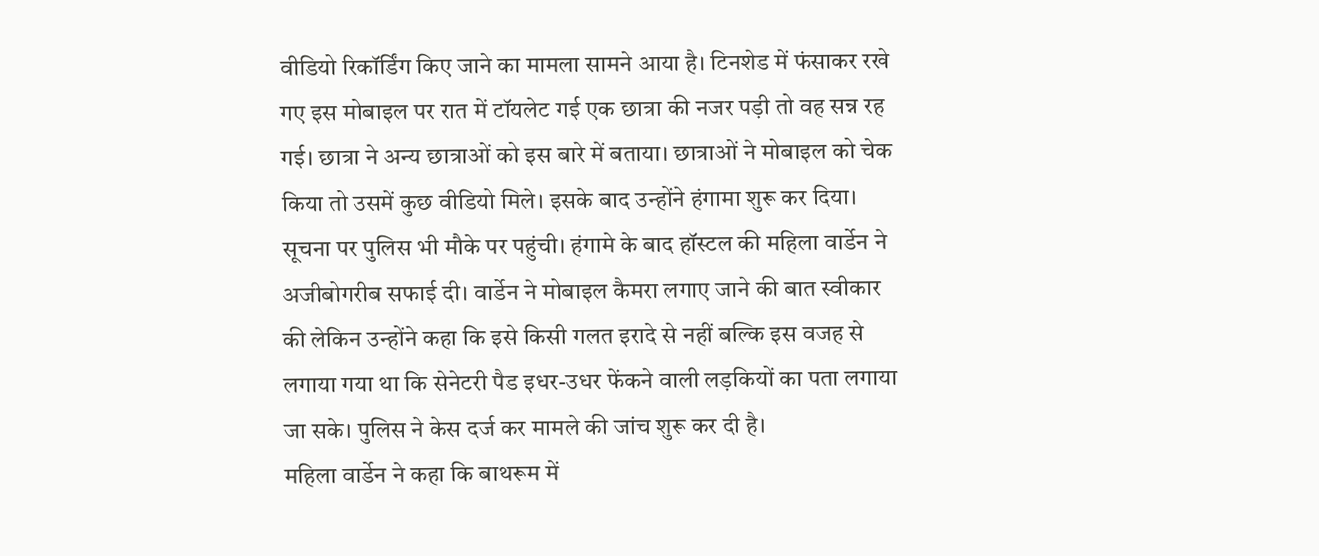वीडियो रिकॉर्डिंग किए जाने का मामला सामने आया है। टिनशेड में फंसाकर रखे गए इस मोबाइल पर रात में टॉयलेट गई एक छात्रा की नजर पड़ी तो वह सन्न रह गई। छात्रा ने अन्य छात्राओं को इस बारे में बताया। छात्राओं ने मोबाइल को चेक किया तो उसमें कुछ वीडियो मिले। इसके बाद उन्होंने हंगामा शुरू कर दिया। सूचना पर पुलिस भी मौके पर पहुंची। हंगामे के बाद हॉस्टल की महिला वार्डेन ने अजीबोगरीब सफाई दी। वार्डेन ने मोबाइल कैमरा लगाए जाने की बात स्वीकार की लेकिन उन्होंने कहा कि इसे किसी गलत इरादे से नहीं बल्कि इस वजह से लगाया गया था कि सेनेटरी पैड इधर-उधर फेंकने वाली लड़कियों का पता लगाया जा सके। पुलिस ने केस दर्ज कर मामले की जांच शुरू कर दी है।
महिला वार्डेन ने कहा कि बाथरूम में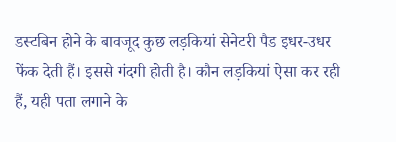डस्टबिन होने के बावजूद कुछ लड़कियां सेनेटरी पैड इधर-उधर फेंक देती हैं। इससे गंदगी होती है। कौन लड़कियां ऐसा कर रही हैं, यही पता लगाने के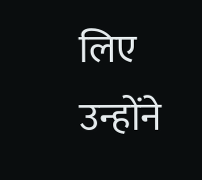लिए उन्होंने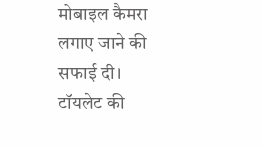मोबाइल कैमरा लगाए जाने की सफाई दी।
टॉयलेट की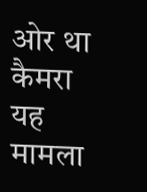ओर था कैमरा
यह मामला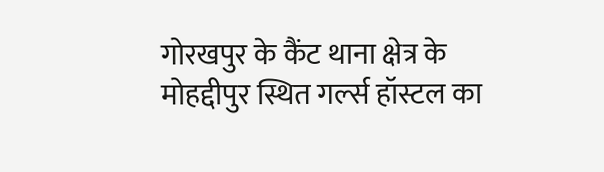गोरखपुर के कैंट थाना क्षेत्र के मोहद्दीपुर स्थित गर्ल्स हॉस्टल का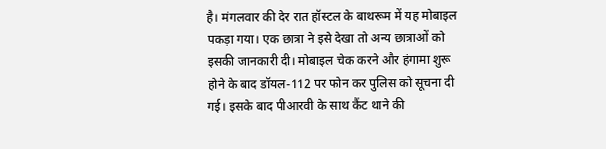है। मंगलवार की देर रात हॉस्टल के बाथरूम में यह मोबाइल पकड़ा गया। एक छात्रा ने इसे देखा तो अन्य छात्राओं को इसकी जानकारी दी। मोबाइल चेक करने और हंगामा शुरू होने के बाद डॉयल-112 पर फोन कर पुलिस को सूचना दी गई। इसके बाद पीआरवी के साथ कैंट थाने की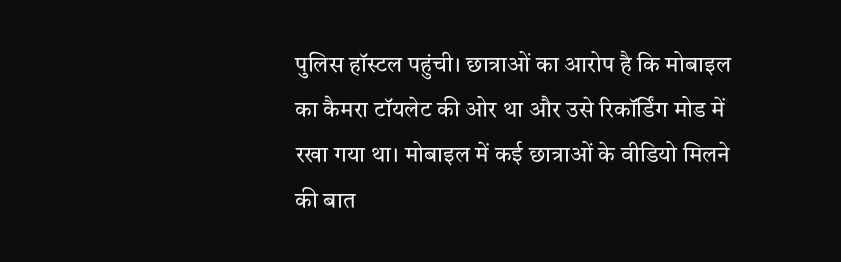पुलिस हॉस्टल पहुंची। छात्राओं का आरोप है कि मोबाइल का कैमरा टॉयलेट की ओर था और उसे रिकॉर्डिंग मोड में रखा गया था। मोबाइल में कई छात्राओं के वीडियो मिलने की बात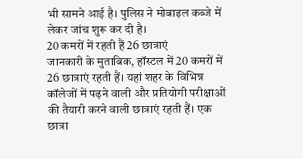भी सामने आई है। पुलिस ने मोबाइल कब्जे में लेकर जांच शुरू कर दी है।
20 कमरों में रहती हैं 26 छात्राएं
जानकारी के मुताबिक, हॉस्टल में 20 कमरों में 26 छात्राएं रहती हैं। यहां शहर के विभिन्न कॉलेजों में पढ़ने वाली और प्रतियोगी परीक्षाओं की तैयारी करने वाली छात्राएं रहती हैं। एक छात्रा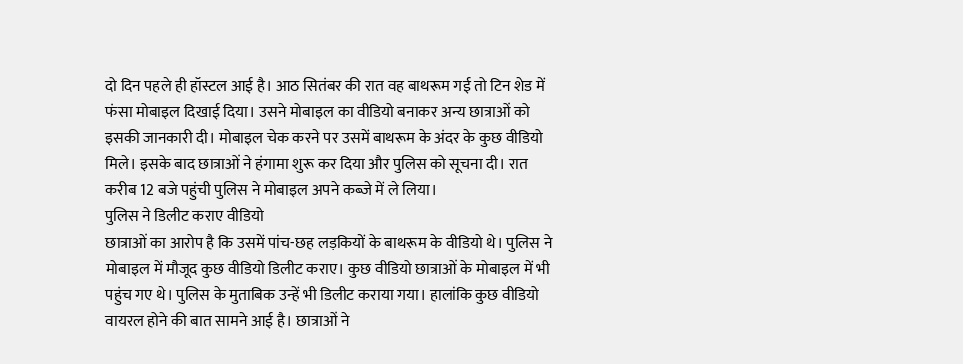दो दिन पहले ही हॉस्टल आई है। आठ सितंबर की रात वह बाथरूम गई तो टिन शेड में फंसा मोबाइल दिखाई दिया। उसने मोबाइल का वीडियो बनाकर अन्य छात्राओं को इसकी जानकारी दी। मोबाइल चेक करने पर उसमें बाथरूम के अंदर के कुछ वीडियो मिले। इसके बाद छात्राओं ने हंगामा शुरू कर दिया और पुलिस को सूचना दी। रात करीब 12 बजे पहुंची पुलिस ने मोबाइल अपने कब्जे में ले लिया।
पुलिस ने डिलीट कराए वीडियो
छात्राओं का आरोप है कि उसमें पांच-छह लड़कियों के बाथरूम के वीडियो थे। पुलिस ने मोबाइल में मौजूद कुछ वीडियो डिलीट कराए। कुछ वीडियो छात्राओं के मोबाइल में भी पहुंच गए थे। पुलिस के मुताबिक उन्हें भी डिलीट कराया गया। हालांकि कुछ वीडियो वायरल होने की बात सामने आई है। छात्राओं ने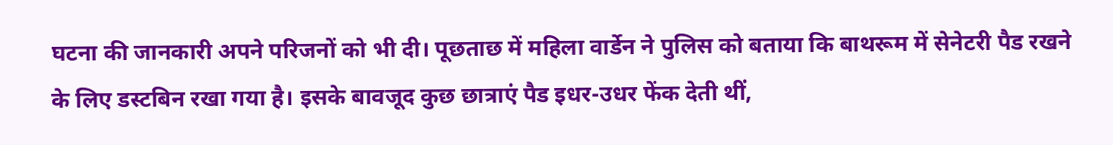घटना की जानकारी अपने परिजनों को भी दी। पूछताछ में महिला वार्डेन ने पुलिस को बताया कि बाथरूम में सेनेटरी पैड रखने के लिए डस्टबिन रखा गया है। इसके बावजूद कुछ छात्राएं पैड इधर-उधर फेंक देती थीं,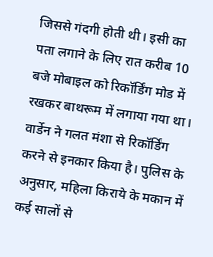जिससे गंदगी होती थी। इसी का पता लगाने के लिए रात करीब 10 बजे मोबाइल को रिकॉर्डिंग मोड में रखकर बाथरूम में लगाया गया था। वार्डेन ने गलत मंशा से रिकॉर्डिंग करने से इनकार किया है। पुलिस के अनुसार, महिला किराये के मकान में कई सालों से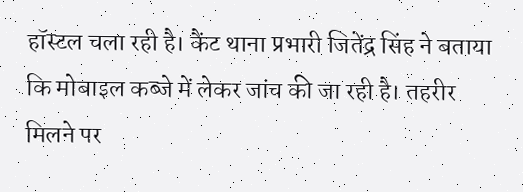हॉस्टल चला रही है। कैंट थाना प्रभारी जितेंद्र सिंह ने बताया कि मोबाइल कब्जे में लेकर जांच की जा रही है। तहरीर मिलने पर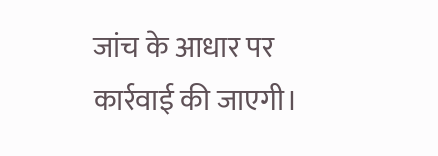जांच के आधार पर कार्रवाई की जाएगी।